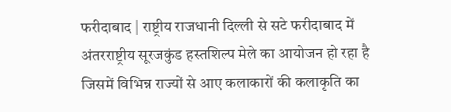फरीदाबाद | राष्ट्रीय राजधानी दिल्ली से सटे फरीदाबाद में अंतरराष्ट्रीय सूरजकुंड हस्तशिल्प मेले का आयोजन हो रहा है जिसमें विभिन्न राज्यों से आए कलाकारों की कलाकृति का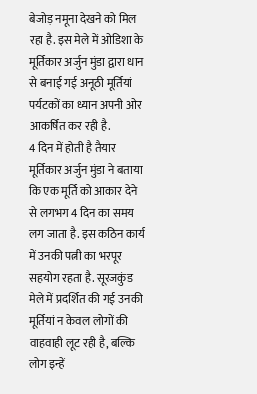बेजोड़ नमूना देखने को मिल रहा है. इस मेले में ओडिशा के मूर्तिकार अर्जुन मुंडा द्वारा धान से बनाई गई अनूठी मूर्तियां पर्यटकों का ध्यान अपनी ओर आकर्षित कर रही है.
4 दिन में होती है तैयार
मूर्तिकार अर्जुन मुंडा ने बताया कि एक मूर्ति को आकार देने से लगभग 4 दिन का समय लग जाता है. इस कठिन कार्य में उनकी पत्नी का भरपूर सहयोग रहता है. सूरजकुंड मेले में प्रदर्शित की गई उनकी मूर्तियां न केवल लोगों की वाहवाही लूट रही है, बल्कि लोग इन्हें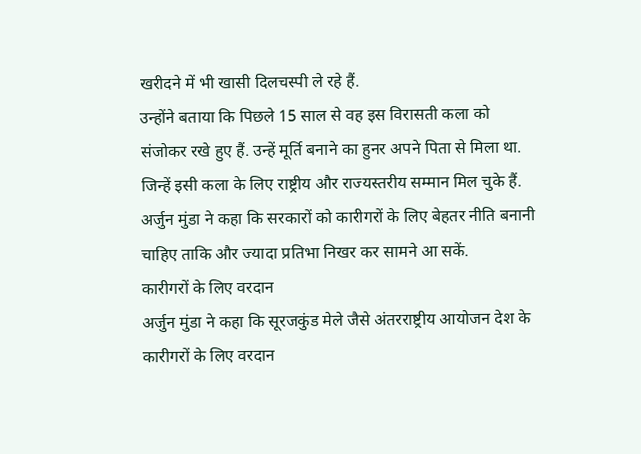खरीदने में भी खासी दिलचस्पी ले रहे हैं.
उन्होंने बताया कि पिछले 15 साल से वह इस विरासती कला को संजोकर रखे हुए हैं. उन्हें मूर्ति बनाने का हुनर अपने पिता से मिला था. जिन्हें इसी कला के लिए राष्ट्रीय और राज्यस्तरीय सम्मान मिल चुके हैं. अर्जुन मुंडा ने कहा कि सरकारों को कारीगरों के लिए बेहतर नीति बनानी चाहिए ताकि और ज्यादा प्रतिभा निखर कर सामने आ सकें.
कारीगरों के लिए वरदान
अर्जुन मुंडा ने कहा कि सूरजकुंड मेले जैसे अंतरराष्ट्रीय आयोजन देश के कारीगरों के लिए वरदान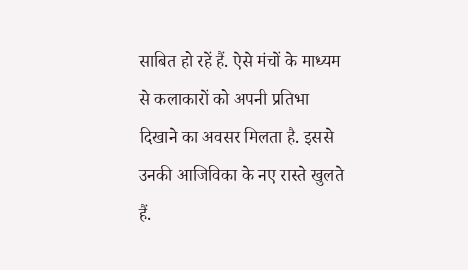साबित हो रहें हैं. ऐसे मंचों के माध्यम से कलाकारों को अपनी प्रतिभा दिखाने का अवसर मिलता है. इससे उनकी आजिविका के नए रास्ते खुलते हैं.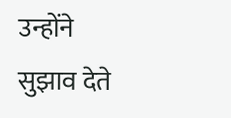उन्होंने सुझाव देते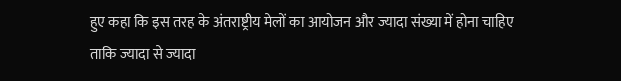हुए कहा कि इस तरह के अंतराष्ट्रीय मेलों का आयोजन और ज्यादा संख्या में होना चाहिए ताकि ज्यादा से ज्यादा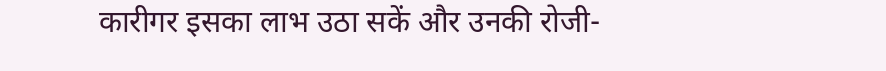कारीगर इसका लाभ उठा सकें और उनकी रोजी-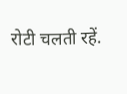रोटी चलती रहें.